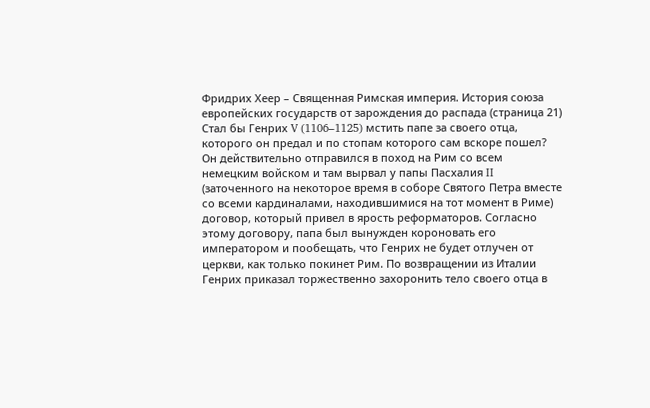Фридрих Хеер – Священная Римская империя. История союза европейских государств от зарождения до распада (страница 21)
Стал бы Генрих V (1106–1125) мстить папе за своего отца, которого он предал и по стопам которого сам вскоре пошел? Он действительно отправился в поход на Рим со всем немецким войском и там вырвал у папы Пасхалия II (заточенного на некоторое время в соборе Святого Петра вместе со всеми кардиналами, находившимися на тот момент в Риме) договор, который привел в ярость реформаторов. Согласно этому договору, папа был вынужден короновать его императором и пообещать, что Генрих не будет отлучен от церкви, как только покинет Рим. По возвращении из Италии Генрих приказал торжественно захоронить тело своего отца в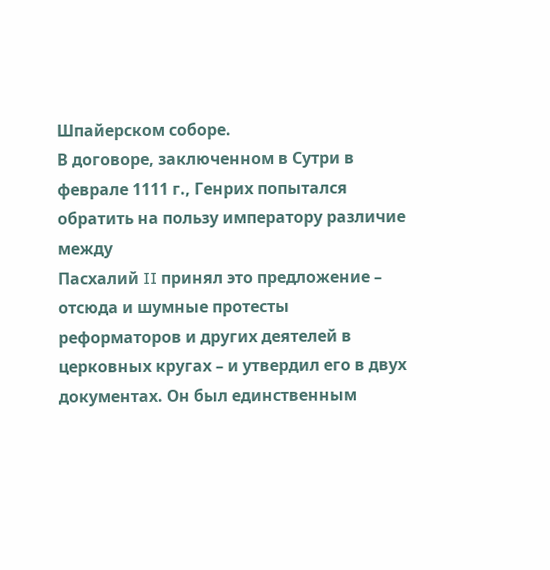Шпайерском соборе.
В договоре, заключенном в Сутри в феврале 1111 г., Генрих попытался обратить на пользу императору различие между
Пасхалий II принял это предложение – отсюда и шумные протесты реформаторов и других деятелей в церковных кругах – и утвердил его в двух документах. Он был единственным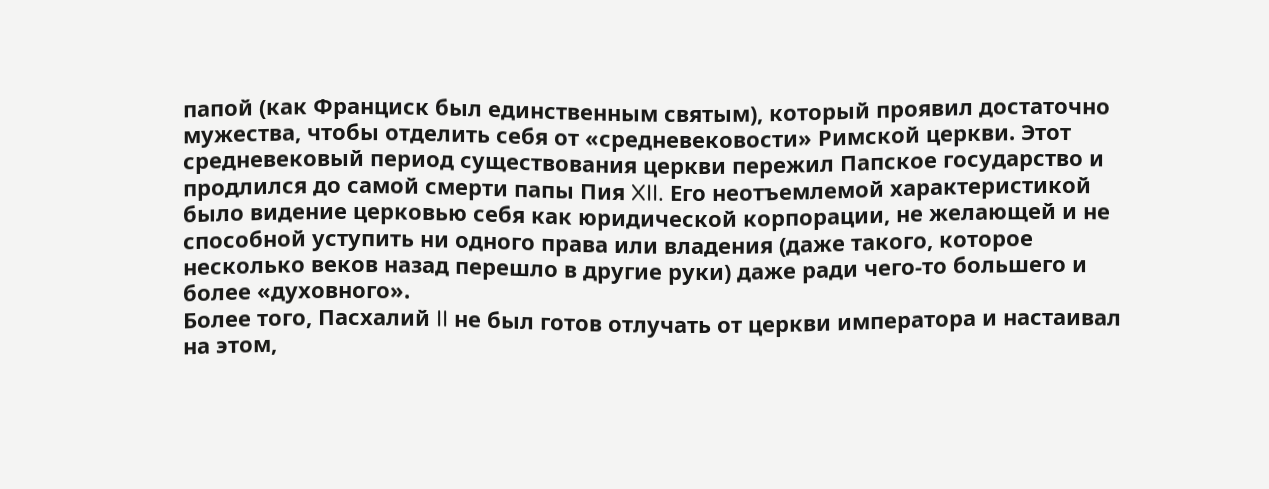папой (как Франциск был единственным святым), который проявил достаточно мужества, чтобы отделить себя от «средневековости» Римской церкви. Этот средневековый период существования церкви пережил Папское государство и продлился до самой смерти папы Пия XII. Его неотъемлемой характеристикой было видение церковью себя как юридической корпорации, не желающей и не способной уступить ни одного права или владения (даже такого, которое несколько веков назад перешло в другие руки) даже ради чего-то большего и более «духовного».
Более того, Пасхалий II не был готов отлучать от церкви императора и настаивал на этом,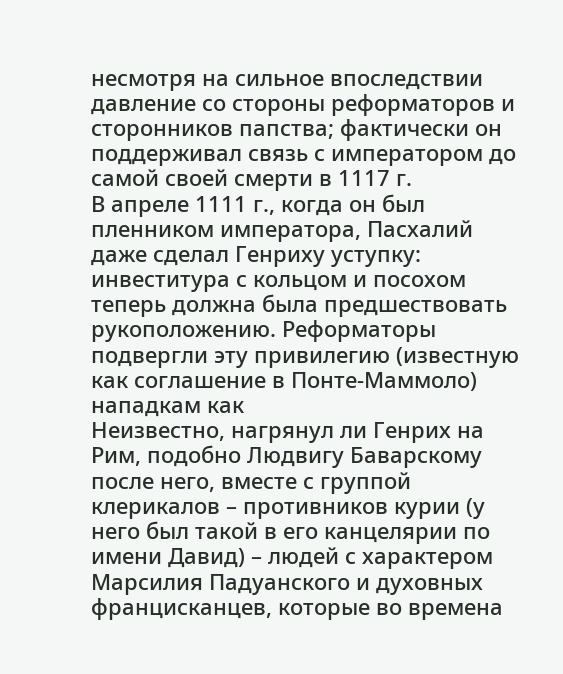несмотря на сильное впоследствии давление со стороны реформаторов и сторонников папства; фактически он поддерживал связь с императором до самой своей смерти в 1117 г.
В апреле 1111 г., когда он был пленником императора, Пасхалий даже сделал Генриху уступку: инвеститура с кольцом и посохом теперь должна была предшествовать рукоположению. Реформаторы подвергли эту привилегию (известную как соглашение в Понте-Маммоло) нападкам как
Неизвестно, нагрянул ли Генрих на Рим, подобно Людвигу Баварскому после него, вместе с группой клерикалов – противников курии (у него был такой в его канцелярии по имени Давид) – людей с характером Марсилия Падуанского и духовных францисканцев, которые во времена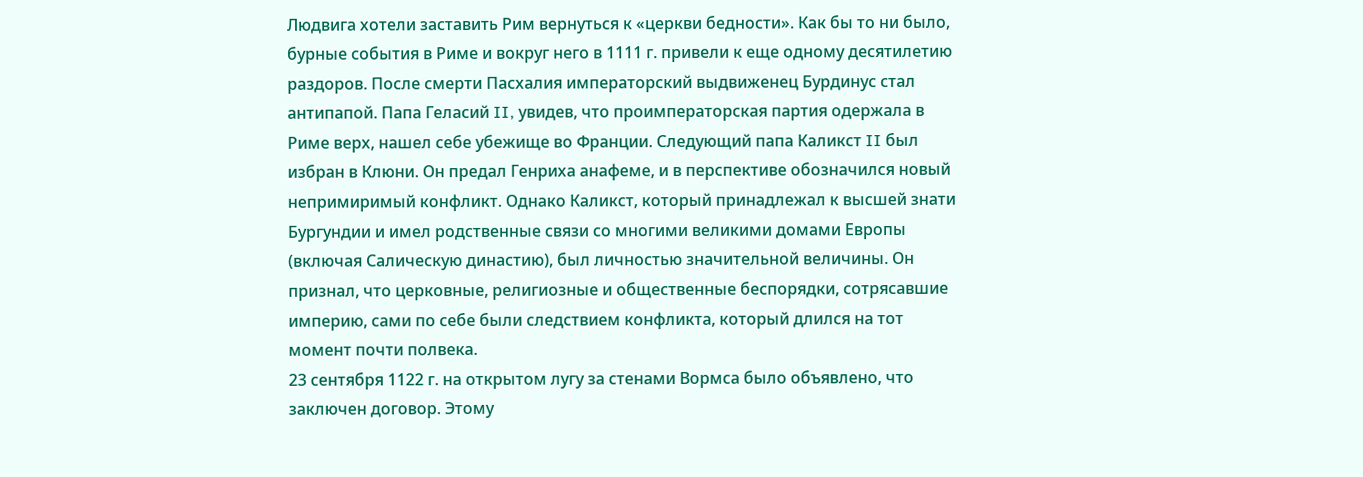Людвига хотели заставить Рим вернуться к «церкви бедности». Как бы то ни было, бурные события в Риме и вокруг него в 1111 г. привели к еще одному десятилетию раздоров. После смерти Пасхалия императорский выдвиженец Бурдинус стал антипапой. Папа Геласий II, увидев, что проимператорская партия одержала в Риме верх, нашел себе убежище во Франции. Следующий папа Каликст II был избран в Клюни. Он предал Генриха анафеме, и в перспективе обозначился новый непримиримый конфликт. Однако Каликст, который принадлежал к высшей знати Бургундии и имел родственные связи со многими великими домами Европы (включая Салическую династию), был личностью значительной величины. Он признал, что церковные, религиозные и общественные беспорядки, сотрясавшие империю, сами по себе были следствием конфликта, который длился на тот момент почти полвека.
23 сентября 1122 г. на открытом лугу за стенами Вормса было объявлено, что заключен договор. Этому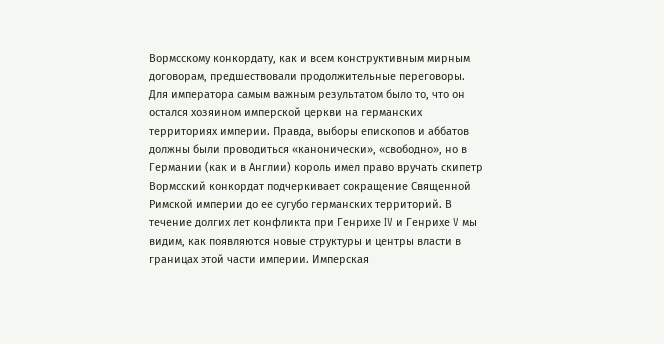Вормсскому конкордату, как и всем конструктивным мирным договорам, предшествовали продолжительные переговоры. Для императора самым важным результатом было то, что он остался хозяином имперской церкви на германских территориях империи. Правда, выборы епископов и аббатов должны были проводиться «канонически», «свободно», но в Германии (как и в Англии) король имел право вручать скипетр
Вормсский конкордат подчеркивает сокращение Священной Римской империи до ее сугубо германских территорий. В течение долгих лет конфликта при Генрихе IV и Генрихе V мы видим, как появляются новые структуры и центры власти в границах этой части империи. Имперская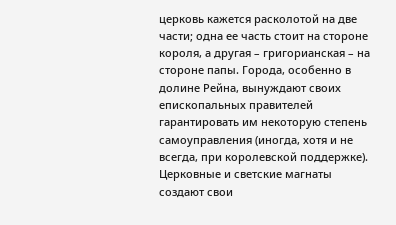церковь кажется расколотой на две части; одна ее часть стоит на стороне короля, а другая – григорианская – на стороне папы. Города, особенно в долине Рейна, вынуждают своих епископальных правителей гарантировать им некоторую степень самоуправления (иногда, хотя и не всегда, при королевской поддержке). Церковные и светские магнаты создают свои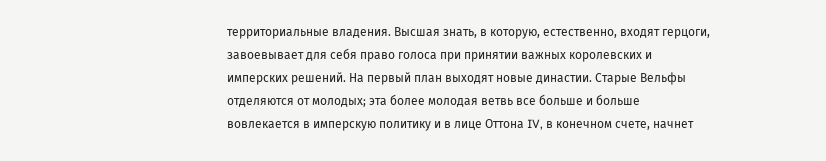территориальные владения. Высшая знать, в которую, естественно, входят герцоги, завоевывает для себя право голоса при принятии важных королевских и имперских решений. На первый план выходят новые династии. Старые Вельфы отделяются от молодых; эта более молодая ветвь все больше и больше вовлекается в имперскую политику и в лице Оттона IV, в конечном счете, начнет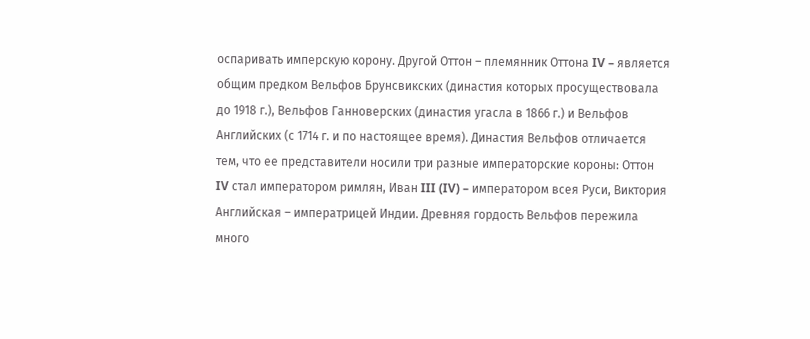оспаривать имперскую корону. Другой Оттон – племянник Оттона IV – является общим предком Вельфов Брунсвикских (династия которых просуществовала до 1918 г.), Вельфов Ганноверских (династия угасла в 1866 г.) и Вельфов Английских (с 1714 г. и по настоящее время). Династия Вельфов отличается тем, что ее представители носили три разные императорские короны: Оттон IV стал императором римлян, Иван III (IV) – императором всея Руси, Виктория Английская – императрицей Индии. Древняя гордость Вельфов пережила много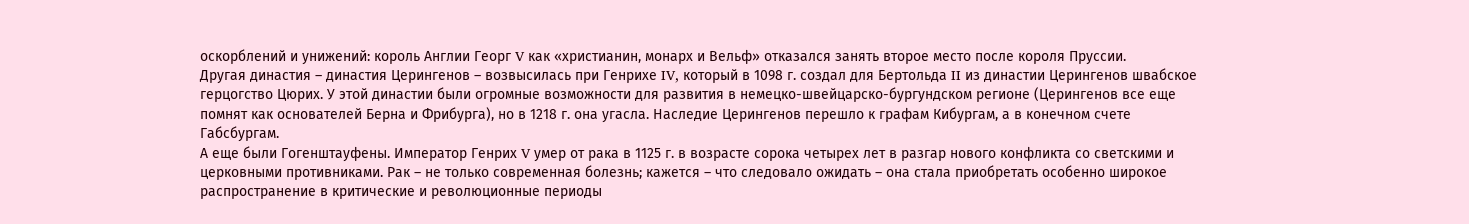оскорблений и унижений: король Англии Георг V как «христианин, монарх и Вельф» отказался занять второе место после короля Пруссии.
Другая династия – династия Церингенов – возвысилась при Генрихе IV, который в 1098 г. создал для Бертольда II из династии Церингенов швабское герцогство Цюрих. У этой династии были огромные возможности для развития в немецко-швейцарско-бургундском регионе (Церингенов все еще помнят как основателей Берна и Фрибурга), но в 1218 г. она угасла. Наследие Церингенов перешло к графам Кибургам, а в конечном счете Габсбургам.
А еще были Гогенштауфены. Император Генрих V умер от рака в 1125 г. в возрасте сорока четырех лет в разгар нового конфликта со светскими и церковными противниками. Рак – не только современная болезнь; кажется – что следовало ожидать – она стала приобретать особенно широкое распространение в критические и революционные периоды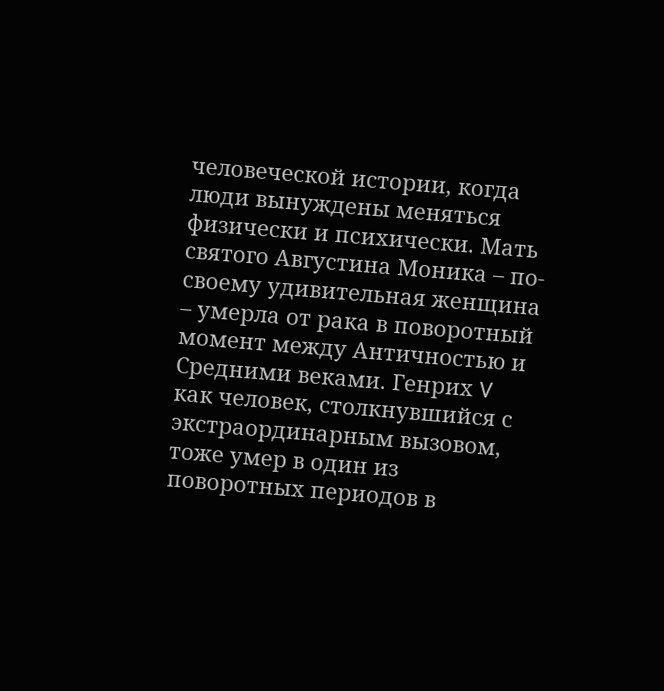человеческой истории, когда люди вынуждены меняться физически и психически. Мать святого Августина Моника – по-своему удивительная женщина – умерла от рака в поворотный момент между Античностью и Средними веками. Генрих V как человек, столкнувшийся с экстраординарным вызовом, тоже умер в один из поворотных периодов в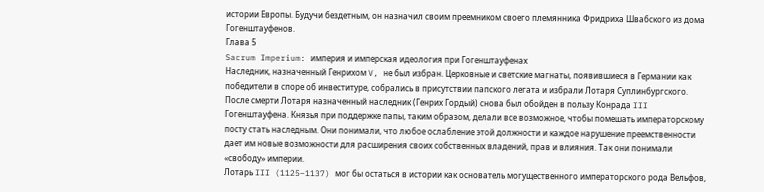истории Европы. Будучи бездетным, он назначил своим преемником своего племянника Фридриха Швабского из дома Гогенштауфенов.
Глава 5
Sacrum Imperium: империя и имперская идеология при Гогенштауфенах
Наследник, назначенный Генрихом V, не был избран. Церковные и светские магнаты, появившиеся в Германии как победители в споре об инвеституре, собрались в присутствии папского легата и избрали Лотаря Суплинбургского. После смерти Лотаря назначенный наследник (Генрих Гордый) снова был обойден в пользу Конрада III Гогенштауфена. Князья при поддержке папы, таким образом, делали все возможное, чтобы помешать императорскому посту стать наследным. Они понимали, что любое ослабление этой должности и каждое нарушение преемственности дает им новые возможности для расширения своих собственных владений, прав и влияния. Так они понимали «свободу» империи.
Лотарь III (1125–1137) мог бы остаться в истории как основатель могущественного императорского рода Вельфов,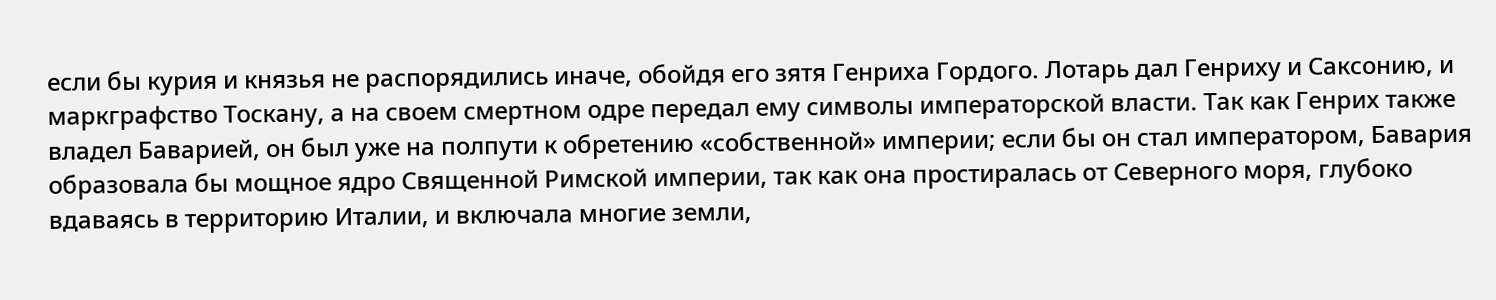если бы курия и князья не распорядились иначе, обойдя его зятя Генриха Гордого. Лотарь дал Генриху и Саксонию, и маркграфство Тоскану, а на своем смертном одре передал ему символы императорской власти. Так как Генрих также владел Баварией, он был уже на полпути к обретению «собственной» империи; если бы он стал императором, Бавария образовала бы мощное ядро Священной Римской империи, так как она простиралась от Северного моря, глубоко вдаваясь в территорию Италии, и включала многие земли,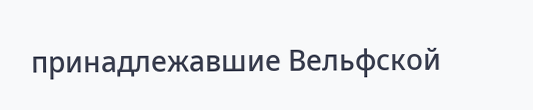принадлежавшие Вельфской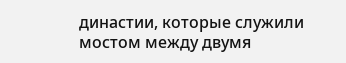династии, которые служили мостом между двумя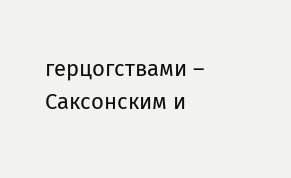герцогствами – Саксонским и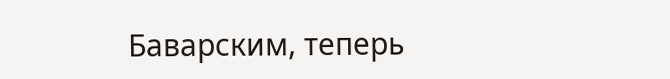Баварским, теперь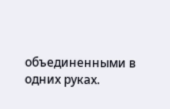объединенными в одних руках.